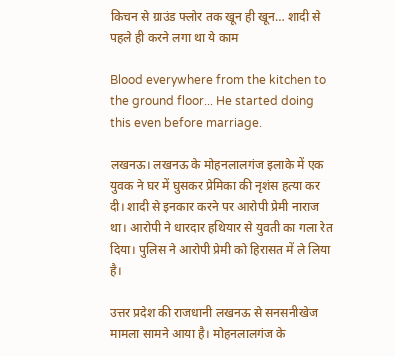किचन से ग्राउंड फ्लोर तक खून ही खून… शादी से पहले ही करने लगा था ये काम

Blood everywhere from the kitchen to the ground floor... He started doing this even before marriage.

लखनऊ। लखनऊ के मोहनलालगंज इलाके में एक युवक ने घर में घुसकर प्रेमिका की नृशंस हत्या कर दी। शादी से इनकार करने पर आरोपी प्रेमी नाराज था। आरोपी ने धारदार हथियार से युवती का गला रेत दिया। पुलिस ने आरोपी प्रेमी को हिरासत में ले लिया है।

उत्तर प्रदेश की राजधानी लखनऊ से सनसनीखेज मामला सामने आया है। मोहनलालगंज के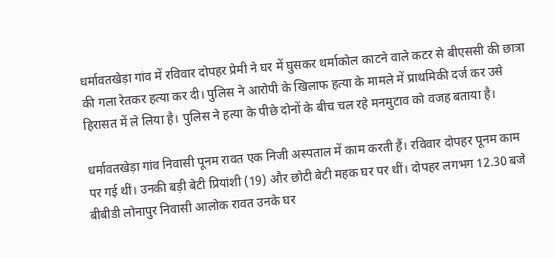धर्मावतखेड़ा गांव में रविवार दोपहर प्रेमी ने घर में घुसकर थर्माकोल काटने वाले कटर से बीएससी की छात्रा की गला रेतकर हत्या कर दी। पुलिस ने आरोपी के खिलाफ हत्या के मामले में प्राथमिकी दर्ज कर उसे हिरासत में ले लिया है। पुलिस ने हत्या के पीछे दोनों के बीच चल रहे मनमुटाव को वजह बताया है।

धर्मावतखेड़ा गांव निवासी पूनम रावत एक निजी अस्पताल में काम करती हैं। रविवार दोपहर पूनम काम पर गई थीं। उनकी बड़ी बेटी प्रियांशी (19) और छोटी बेटी महक घर पर थीं। दोपहर लगभग 12.30 बजे बीबीडी लोनापुर निवासी आलोक रावत उनके घर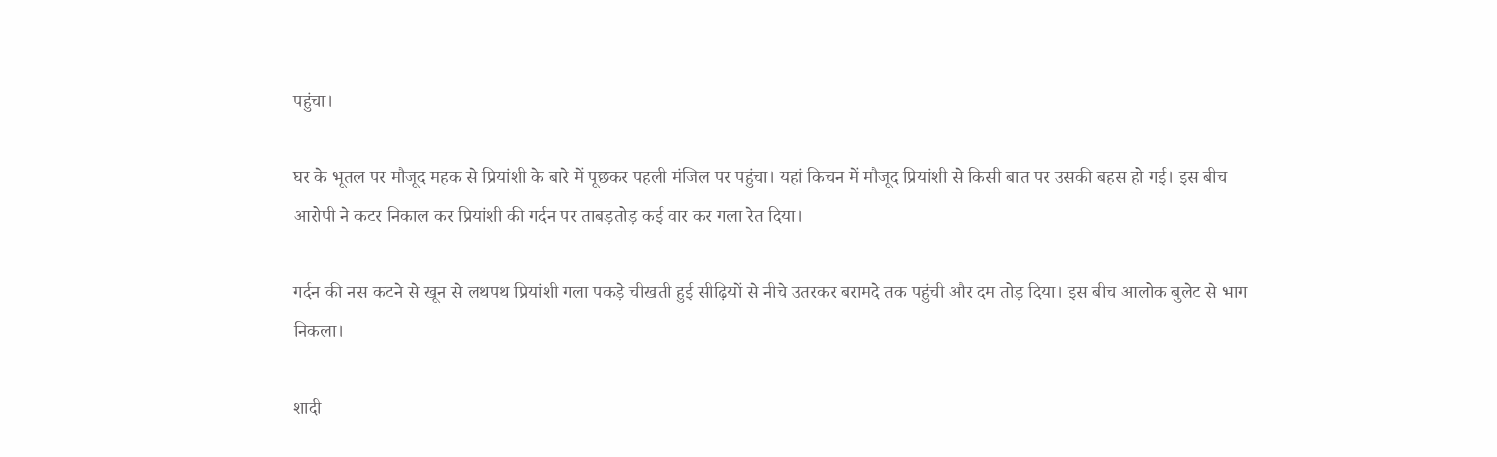पहुंचा।

घर के भूतल पर मौजूद महक से प्रियांशी के बारे में पूछकर पहली मंजिल पर पहुंचा। यहां किचन में मौजूद प्रियांशी से किसी बात पर उसकी बहस हो गई। इस बीच आरोपी ने कटर निकाल कर प्रियांशी की गर्दन पर ताबड़तोड़ कई वार कर गला रेत दिया।

गर्दन की नस कटने से खून से लथपथ प्रियांशी गला पकड़े चीखती हुई सीढ़ियों से नीचे उतरकर बरामदे तक पहुंची और दम तोड़ दिया। इस बीच आलोक बुलेट से भाग निकला।

शादी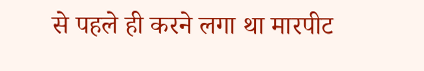से पहले ही करने लगा था मारपीट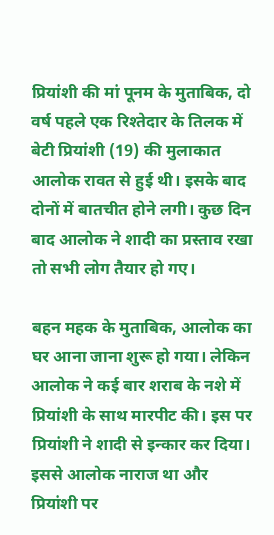प्रियांशी की मां पूनम के मुताबिक, दो वर्ष पहले एक रिश्तेदार के तिलक में बेटी प्रियांशी (19) की मुलाकात आलोक रावत से हुई थी। इसके बाद दोनों में बातचीत होने लगी। कुछ दिन बाद आलोक ने शादी का प्रस्ताव रखा तो सभी लोग तैयार हो गए।

बहन महक के मुताबिक, आलोक का घर आना जाना शुरू हो गया। लेकिन आलोक ने कई बार शराब के नशे में प्रियांशी के साथ मारपीट की। इस पर प्रियांशी ने शादी से इन्कार कर दिया। इससे आलोक नाराज था और प्रियांशी पर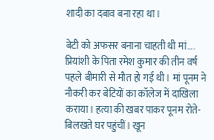शादी का दबाव बना रहा था।

बेटी को अफसर बनाना चाहती थी मां….
प्रियांशी के पिता रमेश कुमार की तीन वर्ष पहले बीमारी से मौत हो गई थी। मां पूनम ने नौकरी कर बेटियों का कॉलेज में दाखिला कराया। हत्या की खबर पाकर पूनम रोते-बिलखते घर पहुंचीं। खून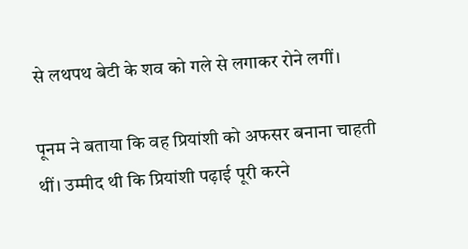से लथपथ बेटी के शव को गले से लगाकर रोने लगीं।

पूनम ने बताया कि वह प्रियांशी को अफसर बनाना चाहती थीं। उम्मीद थी कि प्रियांशी पढ़ाई पूरी करने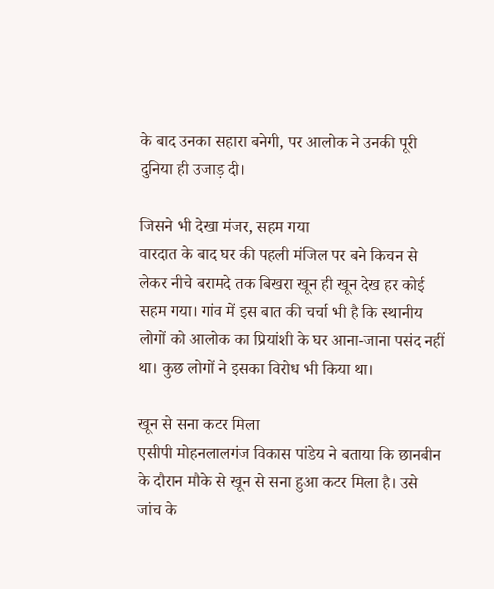के बाद उनका सहारा बनेगी, पर आलोक ने उनकी पूरी दुनिया ही उजाड़ दी।

जिसने भी देखा मंजर, सहम गया
वारदात के बाद घर की पहली मंजिल पर बने किचन से लेकर नीचे बरामदे तक बिखरा खून ही खून देख हर कोई सहम गया। गांव में इस बात की चर्चा भी है कि स्थानीय लोगों को आलोक का प्रियांशी के घर आना-जाना पसंद नहीं था। कुछ लोगों ने इसका विरोध भी किया था।

खून से सना कटर मिला
एसीपी मोहनलालगंज विकास पांडेय ने बताया कि छानबीन के दौरान मौके से खून से सना हुआ कटर मिला है। उसे जांच के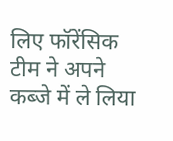लिए फॉरेंसिक टीम ने अपने कब्जे में ले लिया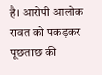है। आरोपी आलोक रावत को पकड़कर पूछताछ की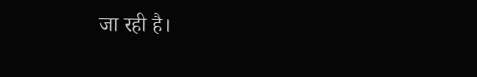जा रही है।